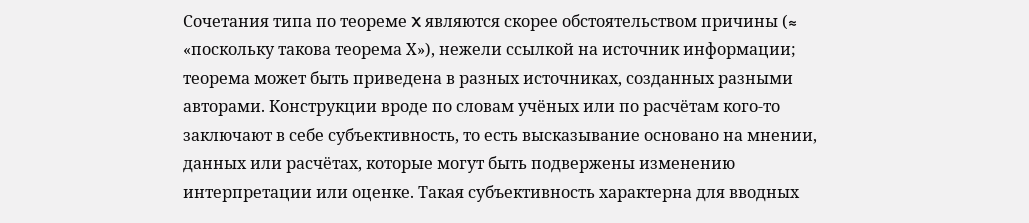Сочетания типа по теореме X являются скорее обстоятельством причины (≈ «поскольку такова теорема Х»), нежели ссылкой на источник информации; теорема может быть приведена в разных источниках, созданных разными авторами. Конструкции вроде по словам учёных или по расчётам кого-то заключают в себе субъективность, то есть высказывание основано на мнении, данных или расчётах, которые могут быть подвержены изменению интерпретации или оценке. Такая субъективность характерна для вводных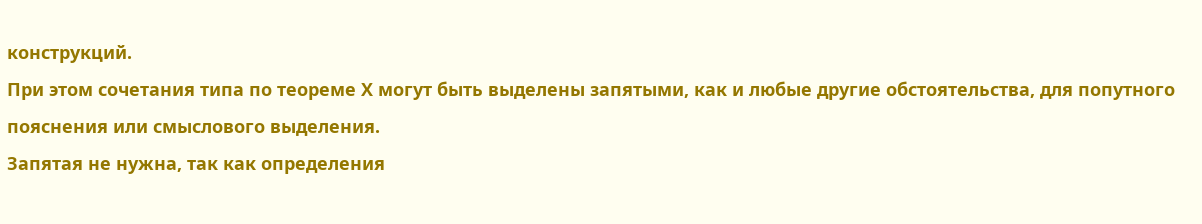конструкций.
При этом сочетания типа по теореме Х могут быть выделены запятыми, как и любые другие обстоятельства, для попутного пояснения или смыслового выделения.
Запятая не нужна, так как определения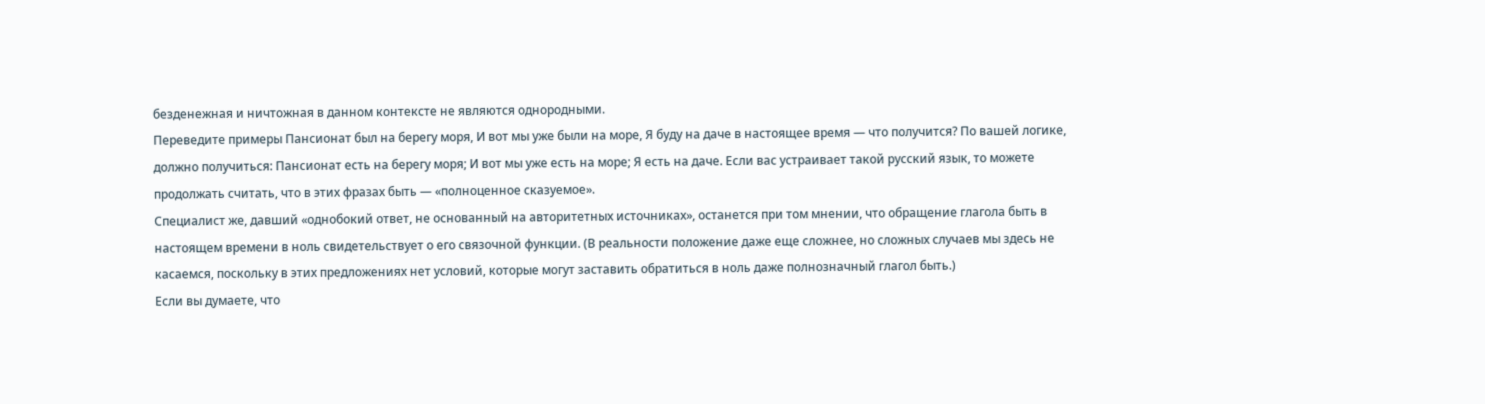безденежная и ничтожная в данном контексте не являются однородными.
Переведите примеры Пансионат был на берегу моря, И вот мы уже были на море, Я буду на даче в настоящее время — что получится? По вашей логике, должно получиться: Пансионат есть на берегу моря; И вот мы уже есть на море; Я есть на даче. Если вас устраивает такой русский язык, то можете продолжать считать, что в этих фразах быть — «полноценное сказуемое».
Специалист же, давший «однобокий ответ, не основанный на авторитетных источниках», останется при том мнении, что обращение глагола быть в настоящем времени в ноль свидетельствует о его связочной функции. (В реальности положение даже еще сложнее, но сложных случаев мы здесь не касаемся, поскольку в этих предложениях нет условий, которые могут заставить обратиться в ноль даже полнозначный глагол быть.)
Если вы думаете, что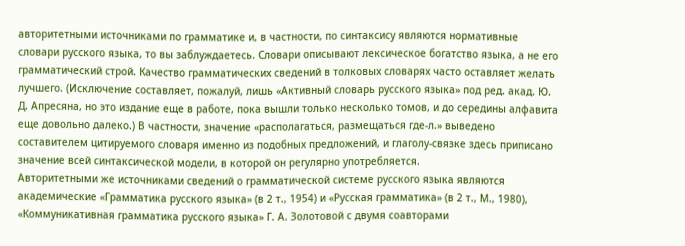авторитетными источниками по грамматике и, в частности, по синтаксису являются нормативные словари русского языка, то вы заблуждаетесь. Словари описывают лексическое богатство языка, а не его грамматический строй. Качество грамматических сведений в толковых словарях часто оставляет желать лучшего. (Исключение составляет, пожалуй, лишь «Активный словарь русского языка» под ред. акад. Ю. Д. Апресяна, но это издание еще в работе, пока вышли только несколько томов, и до середины алфавита еще довольно далеко.) В частности, значение «располагаться, размещаться где-л.» выведено составителем цитируемого словаря именно из подобных предложений, и глаголу-связке здесь приписано значение всей синтаксической модели, в которой он регулярно употребляется.
Авторитетными же источниками сведений о грамматической системе русского языка являются академические «Грамматика русского языка» (в 2 т., 1954) и «Русская грамматика» (в 2 т., М., 1980), «Коммуникативная грамматика русского языка» Г. А. Золотовой с двумя соавторами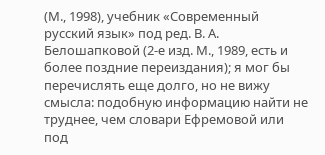(М., 1998), учебник «Современный русский язык» под ред. В. А. Белошапковой (2-е изд. М., 1989, есть и более поздние переиздания); я мог бы перечислять еще долго, но не вижу смысла: подобную информацию найти не труднее, чем словари Ефремовой или под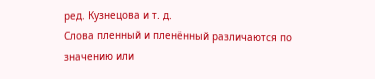ред. Кузнецова и т. д.
Слова пленный и пленённый различаются по значению или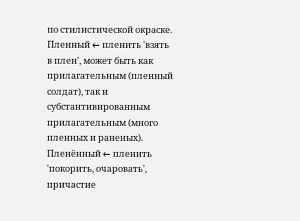по стилистической окраске. Пленный ← пленить 'взять в плен', может быть как прилагательным (пленный солдат), так и субстантивированным прилагательным (много пленных и раненых). Пленённый ← пленить 'покорить, очаровать', причастие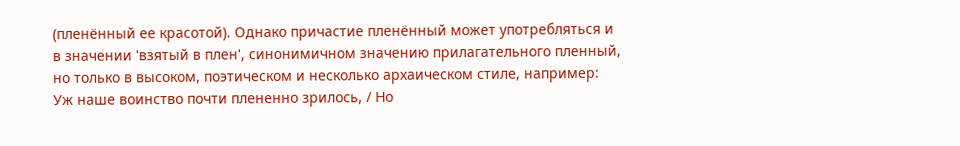(пленённый ее красотой). Однако причастие пленённый может употребляться и в значении 'взятый в плен', синонимичном значению прилагательного пленный, но только в высоком, поэтическом и несколько архаическом стиле, например: Уж наше воинство почти плененно зрилось, / Но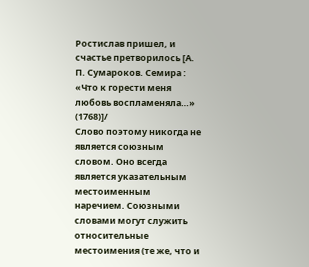Ростислав пришел, и счастье претворилось [А. П. Сумароков. Семира : «Что к горести меня любовь воспламеняла…» (1768)]/
Слово поэтому никогда не является союзным словом. Оно всегда является указательным местоименным наречием. Союзными словами могут служить относительные местоимения (те же, что и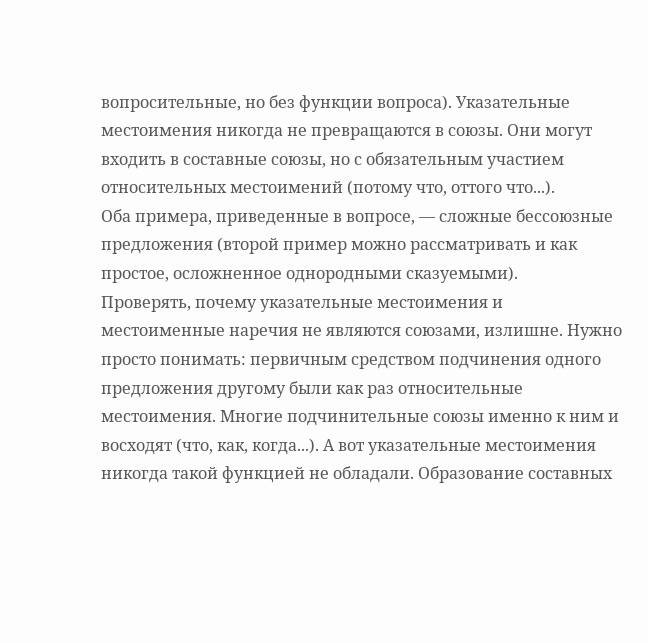вопросительные, но без функции вопроса). Указательные местоимения никогда не превращаются в союзы. Они могут входить в составные союзы, но с обязательным участием относительных местоимений (потому что, оттого что...).
Оба примера, приведенные в вопросе, — сложные бессоюзные предложения (второй пример можно рассматривать и как простое, осложненное однородными сказуемыми).
Проверять, почему указательные местоимения и местоименные наречия не являются союзами, излишне. Нужно просто понимать: первичным средством подчинения одного предложения другому были как раз относительные местоимения. Многие подчинительные союзы именно к ним и восходят (что, как, когда...). А вот указательные местоимения никогда такой функцией не обладали. Образование составных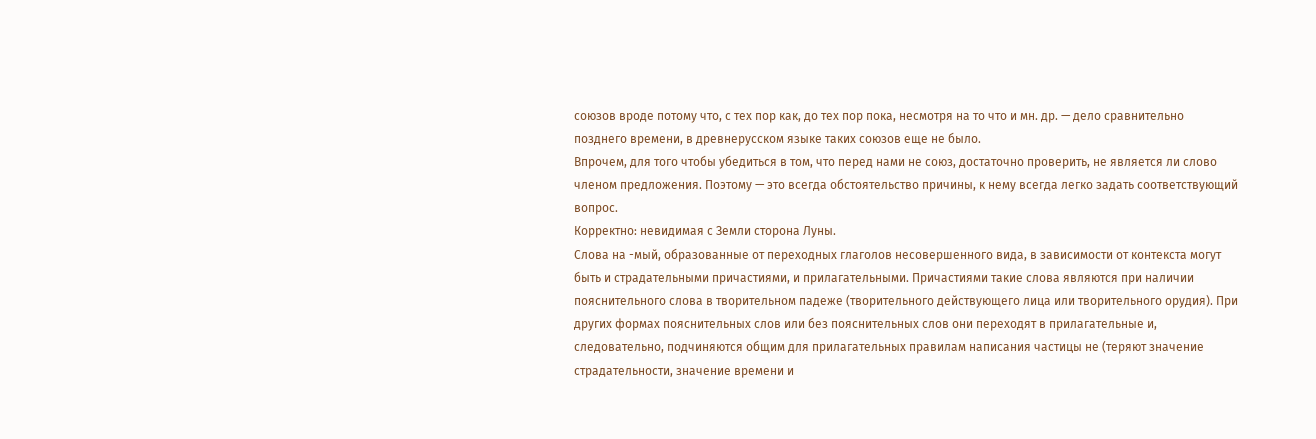союзов вроде потому что, с тех пор как, до тех пор пока, несмотря на то что и мн. др. — дело сравнительно позднего времени, в древнерусском языке таких союзов еще не было.
Впрочем, для того чтобы убедиться в том, что перед нами не союз, достаточно проверить, не является ли слово членом предложения. Поэтому — это всегда обстоятельство причины, к нему всегда легко задать соответствующий вопрос.
Корректно: невидимая с Земли сторона Луны.
Слова на -мый, образованные от переходных глаголов несовершенного вида, в зависимости от контекста могут быть и страдательными причастиями, и прилагательными. Причастиями такие слова являются при наличии пояснительного слова в творительном падеже (творительного действующего лица или творительного орудия). При других формах пояснительных слов или без пояснительных слов они переходят в прилагательные и, следовательно, подчиняются общим для прилагательных правилам написания частицы не (теряют значение страдательности, значение времени и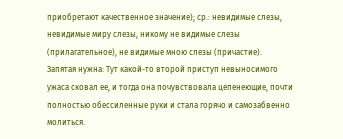приобретают качественное значение); ср.: невидимые слезы, невидимые миру слезы, никому не видимые слезы (прилагательное), не видимые мною слезы (причастие).
Запятая нужна: Тут какой-то второй приступ невыносимого ужаса сковал ее, и тогда она почувствовала цепенеющие, почти полностью обессиленные руки и стала горячо и самозабвенно молиться.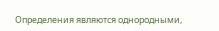Определения являются однородными,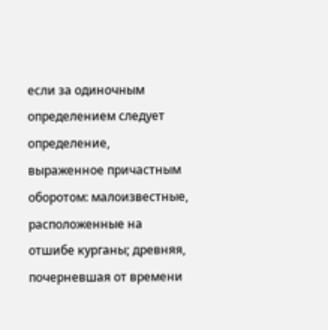если за одиночным определением следует определение, выраженное причастным оборотом: малоизвестные, расположенные на отшибе курганы; древняя, почерневшая от времени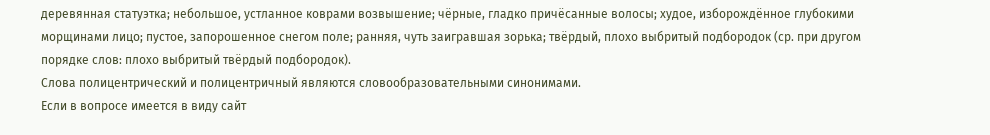деревянная статуэтка; небольшое, устланное коврами возвышение; чёрные, гладко причёсанные волосы; худое, изборождённое глубокими морщинами лицо; пустое, запорошенное снегом поле; ранняя, чуть заигравшая зорька; твёрдый, плохо выбритый подбородок (ср. при другом порядке слов: плохо выбритый твёрдый подбородок).
Слова полицентрический и полицентричный являются словообразовательными синонимами.
Если в вопросе имеется в виду сайт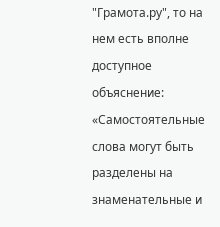"Грамота.ру", то на нем есть вполне доступное объяснение: «Самостоятельные слова могут быть разделены на знаменательные и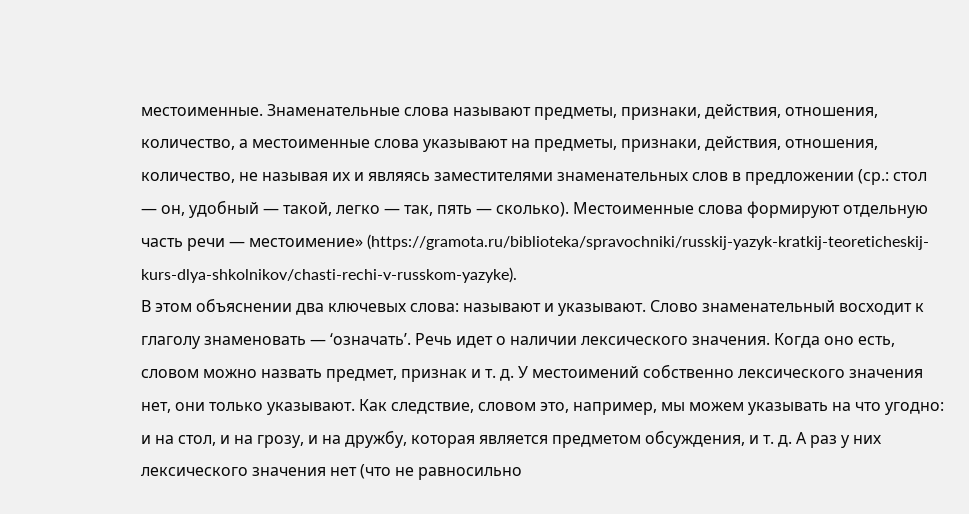местоименные. Знаменательные слова называют предметы, признаки, действия, отношения, количество, а местоименные слова указывают на предметы, признаки, действия, отношения, количество, не называя их и являясь заместителями знаменательных слов в предложении (ср.: стол — он, удобный — такой, легко — так, пять — сколько). Местоименные слова формируют отдельную часть речи — местоимение» (https://gramota.ru/biblioteka/spravochniki/russkij-yazyk-kratkij-teoreticheskij-kurs-dlya-shkolnikov/chasti-rechi-v-russkom-yazyke).
В этом объяснении два ключевых слова: называют и указывают. Слово знаменательный восходит к глаголу знаменовать — ‘означать’. Речь идет о наличии лексического значения. Когда оно есть, словом можно назвать предмет, признак и т. д. У местоимений собственно лексического значения нет, они только указывают. Как следствие, словом это, например, мы можем указывать на что угодно: и на стол, и на грозу, и на дружбу, которая является предметом обсуждения, и т. д. А раз у них лексического значения нет (что не равносильно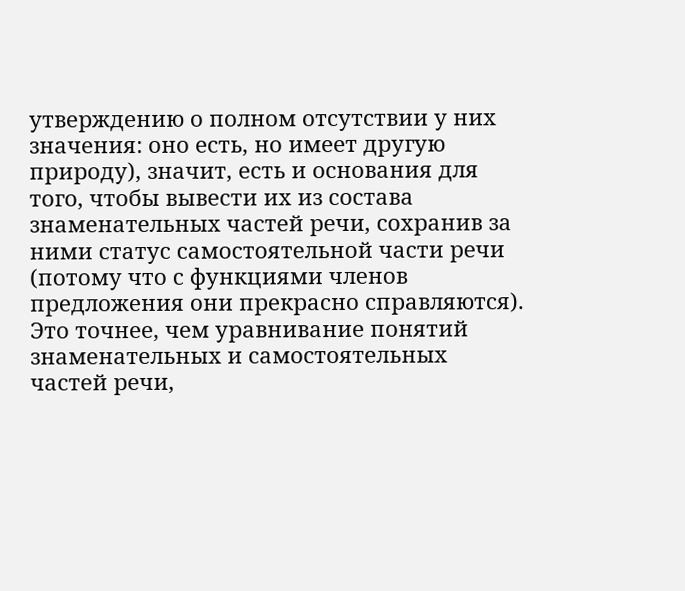утверждению о полном отсутствии у них значения: оно есть, но имеет другую природу), значит, есть и основания для того, чтобы вывести их из состава знаменательных частей речи, сохранив за ними статус самостоятельной части речи (потому что с функциями членов предложения они прекрасно справляются). Это точнее, чем уравнивание понятий знаменательных и самостоятельных частей речи,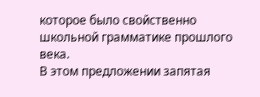которое было свойственно школьной грамматике прошлого века.
В этом предложении запятая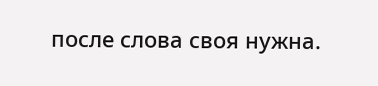после слова своя нужна.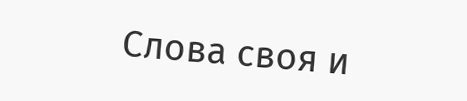Слова своя и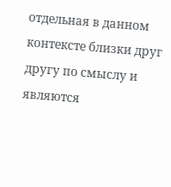отдельная в данном контексте близки друг другу по смыслу и являются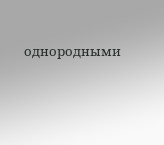однородными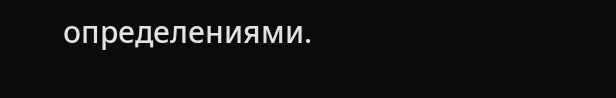определениями.